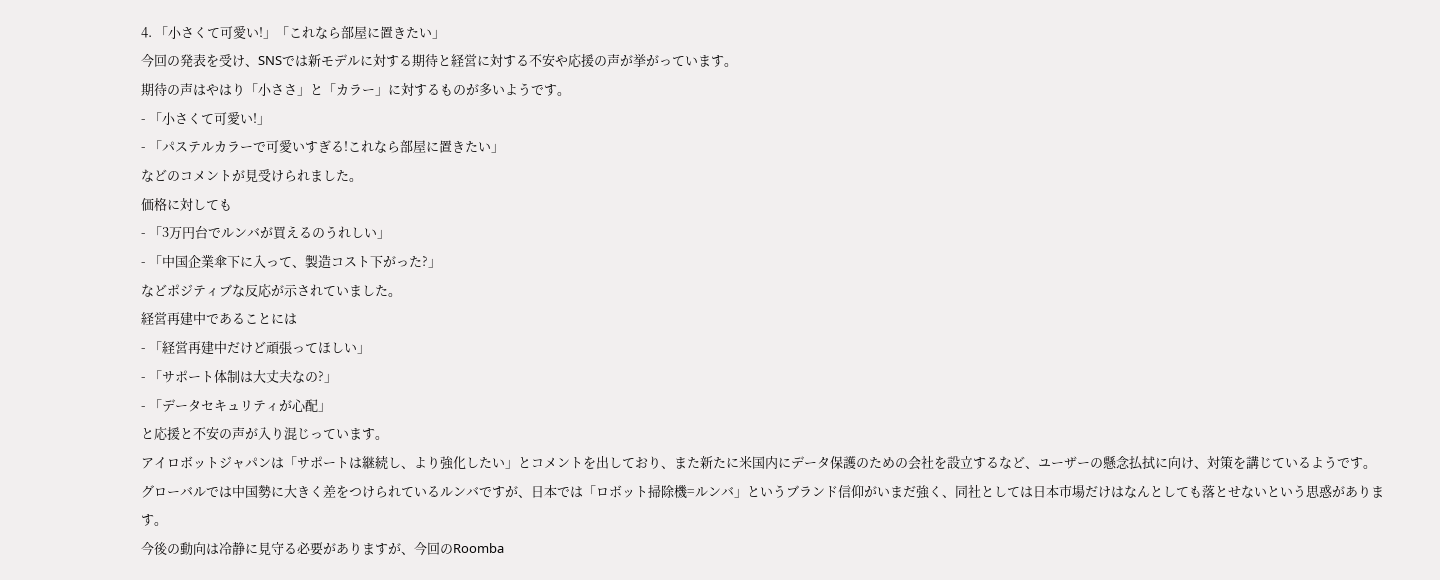4. 「小さくて可愛い!」「これなら部屋に置きたい」
今回の発表を受け、SNSでは新モデルに対する期待と経営に対する不安や応援の声が挙がっています。
期待の声はやはり「小ささ」と「カラー」に対するものが多いようです。
- 「小さくて可愛い!」
- 「パステルカラーで可愛いすぎる!これなら部屋に置きたい」
などのコメントが見受けられました。
価格に対しても
- 「3万円台でルンバが買えるのうれしい」
- 「中国企業傘下に入って、製造コスト下がった?」
などポジティブな反応が示されていました。
経営再建中であることには
- 「経営再建中だけど頑張ってほしい」
- 「サポート体制は大丈夫なの?」
- 「データセキュリティが心配」
と応援と不安の声が入り混じっています。
アイロボットジャパンは「サポートは継続し、より強化したい」とコメントを出しており、また新たに米国内にデータ保護のための会社を設立するなど、ユーザーの懸念払拭に向け、対策を講じているようです。
グローバルでは中国勢に大きく差をつけられているルンバですが、日本では「ロボット掃除機=ルンバ」というブランド信仰がいまだ強く、同社としては日本市場だけはなんとしても落とせないという思惑があります。
今後の動向は冷静に見守る必要がありますが、今回のRoomba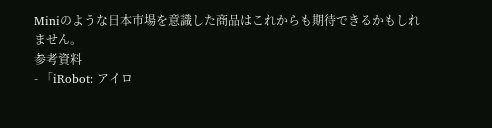Miniのような日本市場を意識した商品はこれからも期待できるかもしれません。
参考資料
- 「iRobot: アイロ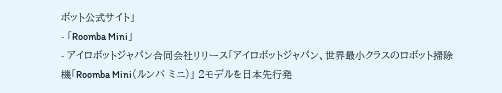ボット公式サイト」
- 「Roomba Mini」
- アイロボットジャパン合同会社リリース「アイロボットジャパン、世界最小クラスのロボット掃除機「Roomba Mini(ルンバ ミニ)」 2モデルを日本先行発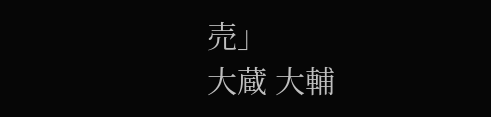売」
大蔵 大輔